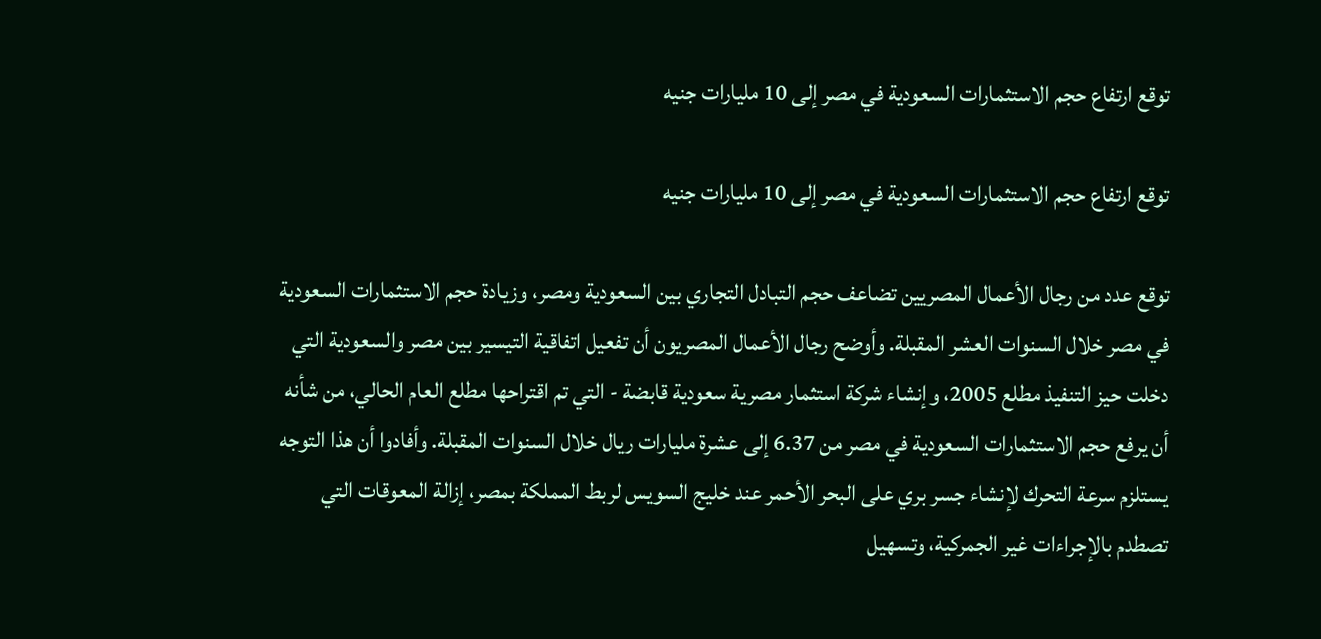توقع ارتفاع حجم الاستثمارات السعودية في مصر إلى 10 مليارات جنيه

توقع ارتفاع حجم الاستثمارات السعودية في مصر إلى 10 مليارات جنيه

توقع عدد من رجال الأعمال المصريين تضاعف حجم التبادل التجاري بين السعودية ومصر، وزيادة حجم الاستثمارات السعودية في مصر خلال السنوات العشر المقبلة. وأوضح رجال الأعمال المصريون أن تفعيل اتفاقية التيسير بين مصر والسعودية التي دخلت حيز التنفيذ مطلع 2005، وإنشاء شركة استثمار مصرية سعودية قابضة - التي تم اقتراحها مطلع العام الحالي، من شأنه أن يرفع حجم الاستثمارات السعودية في مصر من 6.37 إلى عشرة مليارات ريال خلال السنوات المقبلة. وأفادوا أن هذا التوجه يستلزم سرعة التحرك لإنشاء جسر بري على البحر الأحمر عند خليج السويس لربط المملكة بمصر، إزالة المعوقات التي تصطدم بالإجراءات غير الجمركية، وتسهيل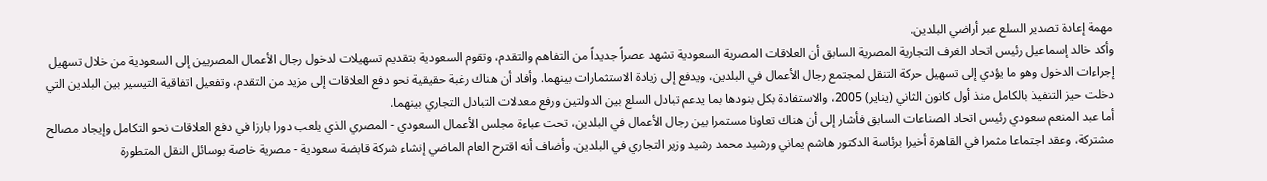مهمة إعادة تصدير السلع عبر أراضي البلدين.
وأكد خالد إسماعيل رئيس اتحاد الغرف التجارية المصرية السابق أن العلاقات المصرية السعودية تشهد عصراً جديداً من التفاهم والتقدم، وتقوم السعودية بتقديم تسهيلات لدخول رجال الأعمال المصريين إلى السعودية من خلال تسهيل إجراءات الدخول وهو ما يؤدي إلى تسهيل حركة التنقل لمجتمع رجال الأعمال في البلدين، ويدفع إلى زيادة الاستثمارات بينهما. وأفاد أن هناك رغبة حقيقية نحو دفع العلاقات إلى مزيد من التقدم، وتفعيل اتفاقية التيسير بين البلدين التي دخلت حيز التنفيذ بالكامل منذ أول كانون الثاني (يناير) 2005، والاستفادة بكل بنودها بما يدعم تبادل السلع بين الدولتين ورفع معدلات التبادل التجاري بينهما.
أما عبد المنعم سعودي رئيس اتحاد الصناعات السابق فأشار إلى أن هناك تعاونا مستمرا بين رجال الأعمال في البلدين، تحت عباءة مجلس الأعمال السعودي - المصري الذي يلعب دورا بارزا في دفع العلاقات نحو التكامل وإيجاد مصالح مشتركة، وعقد اجتماعا مثمرا في القاهرة أخيرا برئاسة الدكتور هاشم يماني ورشيد محمد رشيد وزير التجاري في البلدين. وأضاف أنه اقترح العام الماضي إنشاء شركة قابضة سعودية - مصرية خاصة بوسائل النقل المتطورة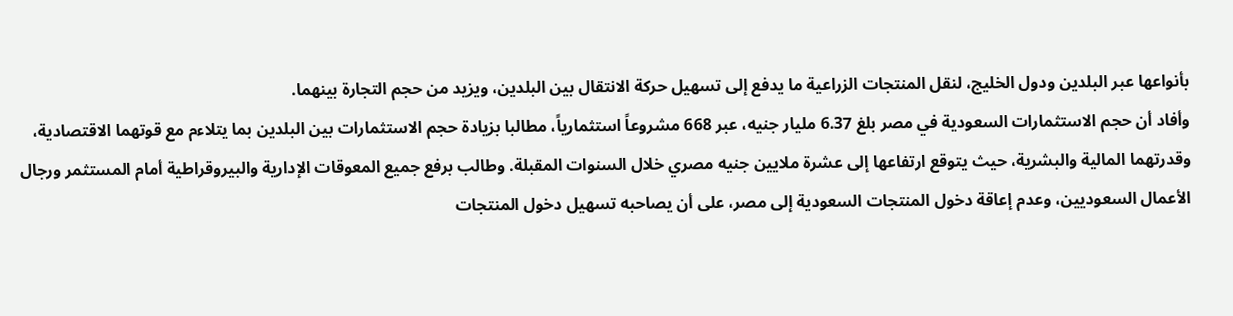بأنواعها عبر البلدين ودول الخليج، لنقل المنتجات الزراعية ما يدفع إلى تسهيل حركة الانتقال بين البلدين، ويزيد من حجم التجارة بينهما.
وأفاد أن حجم الاستثمارات السعودية في مصر بلغ 6.37 مليار جنيه، عبر 668 مشروعاً استثمارياً، مطالبا بزيادة حجم الاستثمارات بين البلدين بما يتلاءم مع قوتهما الاقتصادية، وقدرتهما المالية والبشرية، حيث يتوقع ارتفاعها إلى عشرة ملايين جنيه مصري خلال السنوات المقبلة. وطالب برفع جميع المعوقات الإدارية والبيروقراطية أمام المستثمر ورجال الأعمال السعوديين، وعدم إعاقة دخول المنتجات السعودية إلى مصر، على أن يصاحبه تسهيل دخول المنتجات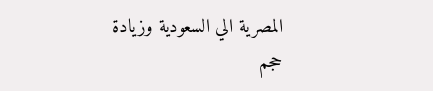المصرية الي السعودية وزيادة حجم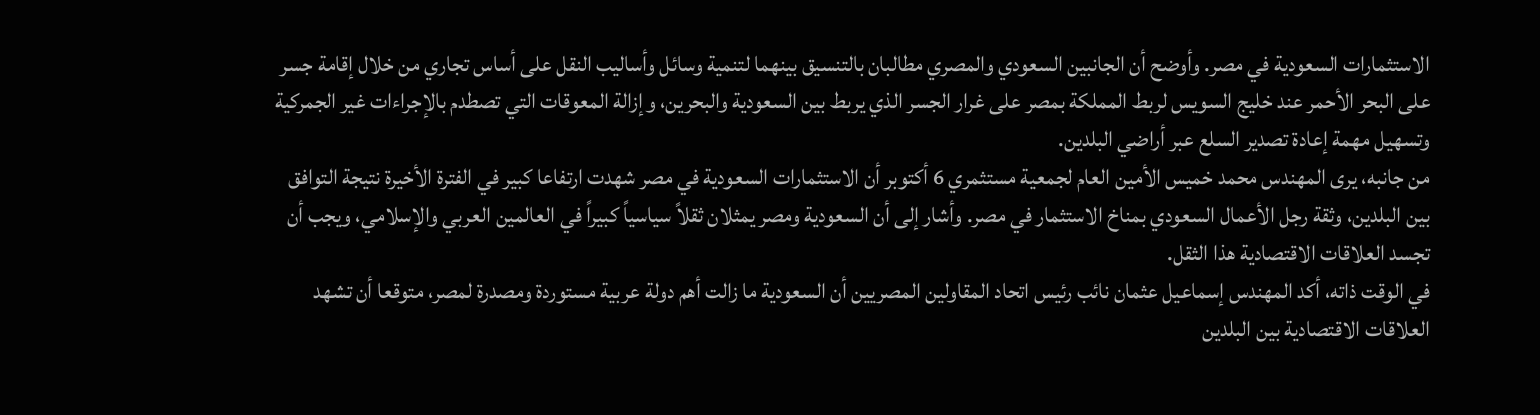الاستثمارات السعودية في مصر. وأوضح أن الجانبين السعودي والمصري مطالبان بالتنسيق بينهما لتنمية وسائل وأساليب النقل على أساس تجاري من خلال إقامة جسر على البحر الأحمر عند خليج السويس لربط المملكة بمصر على غرار الجسر الذي يربط بين السعودية والبحرين، وإزالة المعوقات التي تصطدم بالإجراءات غير الجمركية وتسهيل مهمة إعادة تصدير السلع عبر أراضي البلدين.
من جانبه، يرى المهندس محمد خميس الأمين العام لجمعية مستثمري 6 أكتوبر أن الاستثمارات السعودية في مصر شهدت ارتفاعا كبير في الفترة الأخيرة نتيجة التوافق بين البلدين، وثقة رجل الأعمال السعودي بمناخ الاستثمار في مصر. وأشار إلى أن السعودية ومصر يمثلان ثقلاً سياسياً كبيراً في العالمين العربي والإسلامي، ويجب أن تجسد العلاقات الاقتصادية هذا الثقل.
في الوقت ذاته، أكد المهندس إسماعيل عثمان نائب رئيس اتحاد المقاولين المصريين أن السعودية ما زالت أهم دولة عربية مستوردة ومصدرة لمصر، متوقعا أن تشهد العلاقات الاقتصادية بين البلدين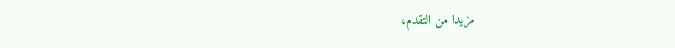مزيدا من التقدم،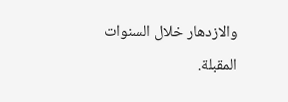والازدهار خلال السنوات المقبلة.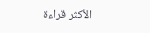الأكثر قراءة